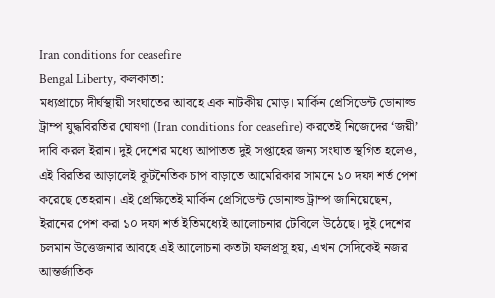Iran conditions for ceasefire
Bengal Liberty, কলকাতা:
মধ্যপ্রাচ্যে দীর্ঘস্থায়ী সংঘাতের আবহে এক নাটকীয় মোড়। মার্কিন প্রেসিডেন্ট ডোনাল্ড ট্রাম্প যুদ্ধবিরতির ঘোষণা (Iran conditions for ceasefire) করতেই নিজেদের ‘জয়ী’ দাবি করল ইরান। দুই দেশের মধ্যে আপাতত দুই সপ্তাহের জন্য সংঘাত স্থগিত হলেও, এই বিরতির আড়ালেই কূটনৈতিক চাপ বাড়াতে আমেরিকার সামনে ১০ দফা শর্ত পেশ করেছে তেহরান। এই প্রেক্ষিতেই মার্কিন প্রেসিডেন্ট ডোনাল্ড ট্রাম্প জানিয়েছেন, ইরানের পেশ করা ১০ দফা শর্ত ইতিমধ্যেই আলোচনার টেবিলে উঠেছে। দুই দেশের চলমান উত্তেজনার আবহে এই আলোচনা কতটা ফলপ্রসূ হয়, এখন সেদিকেই নজর আন্তর্জাতিক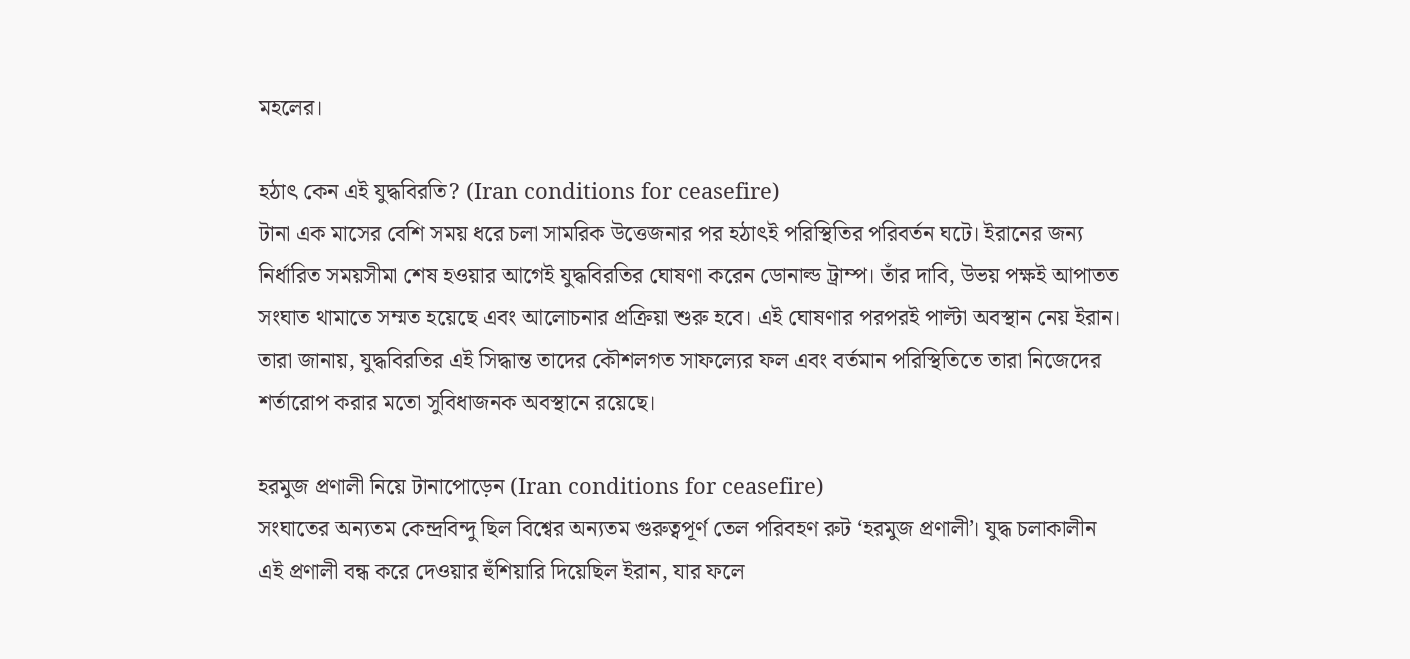মহলের।

হঠাৎ কেন এই যুদ্ধবিরতি? (Iran conditions for ceasefire)
টানা এক মাসের বেশি সময় ধরে চলা সামরিক উত্তেজনার পর হঠাৎই পরিস্থিতির পরিবর্তন ঘটে। ইরানের জন্য নির্ধারিত সময়সীমা শেষ হওয়ার আগেই যুদ্ধবিরতির ঘোষণা করেন ডোনাল্ড ট্রাম্প। তাঁর দাবি, উভয় পক্ষই আপাতত সংঘাত থামাতে সম্মত হয়েছে এবং আলোচনার প্রক্রিয়া শুরু হবে। এই ঘোষণার পরপরই পাল্টা অবস্থান নেয় ইরান। তারা জানায়, যুদ্ধবিরতির এই সিদ্ধান্ত তাদের কৌশলগত সাফল্যের ফল এবং বর্তমান পরিস্থিতিতে তারা নিজেদের শর্তারোপ করার মতো সুবিধাজনক অবস্থানে রয়েছে।

হরমুজ প্রণালী নিয়ে টানাপোড়েন (Iran conditions for ceasefire)
সংঘাতের অন্যতম কেন্দ্রবিন্দু ছিল বিশ্বের অন্যতম গুরুত্বপূর্ণ তেল পরিবহণ রুট ‘হরমুজ প্রণালী’। যুদ্ধ চলাকালীন এই প্রণালী বন্ধ করে দেওয়ার হুঁশিয়ারি দিয়েছিল ইরান, যার ফলে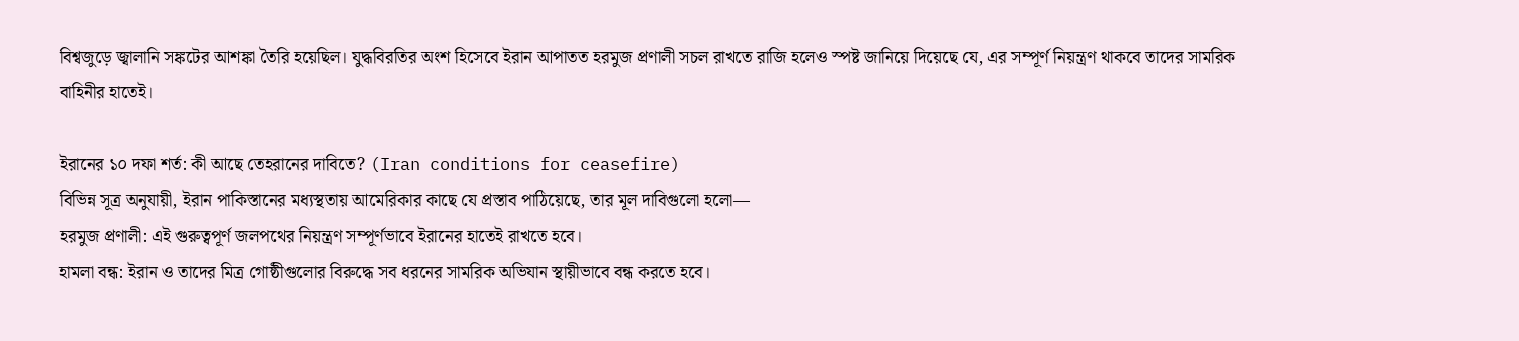বিশ্বজুড়ে জ্বালানি সঙ্কটের আশঙ্কা তৈরি হয়েছিল। যুদ্ধবিরতির অংশ হিসেবে ইরান আপাতত হরমুজ প্রণালী সচল রাখতে রাজি হলেও স্পষ্ট জানিয়ে দিয়েছে যে, এর সম্পূর্ণ নিয়ন্ত্রণ থাকবে তাদের সামরিক বাহিনীর হাতেই।

ইরানের ১০ দফা শর্ত: কী আছে তেহরানের দাবিতে? (Iran conditions for ceasefire)
বিভিন্ন সূত্র অনুযায়ী, ইরান পাকিস্তানের মধ্যস্থতায় আমেরিকার কাছে যে প্রস্তাব পাঠিয়েছে, তার মূল দাবিগুলো হলো—
হরমুজ প্রণালী: এই গুরুত্বপূর্ণ জলপথের নিয়ন্ত্রণ সম্পূর্ণভাবে ইরানের হাতেই রাখতে হবে।
হামলা বন্ধ: ইরান ও তাদের মিত্র গোষ্ঠীগুলোর বিরুদ্ধে সব ধরনের সামরিক অভিযান স্থায়ীভাবে বন্ধ করতে হবে।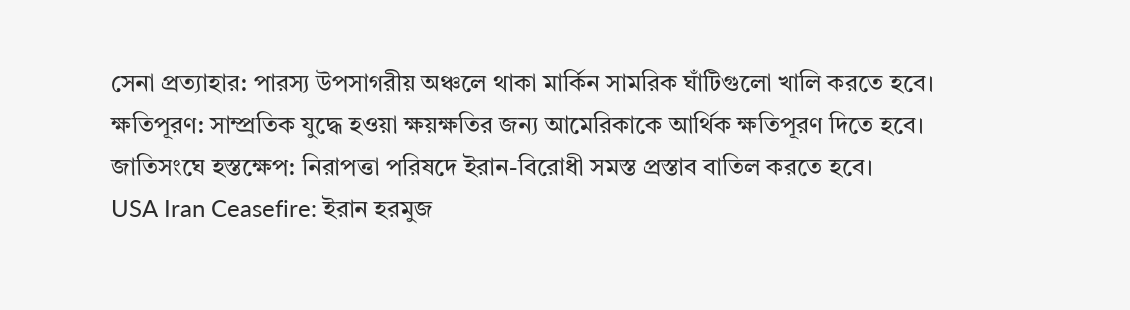সেনা প্রত্যাহার: পারস্য উপসাগরীয় অঞ্চলে থাকা মার্কিন সামরিক ঘাঁটিগুলো খালি করতে হবে।
ক্ষতিপূরণ: সাম্প্রতিক যুদ্ধে হওয়া ক্ষয়ক্ষতির জন্য আমেরিকাকে আর্থিক ক্ষতিপূরণ দিতে হবে।
জাতিসংঘে হস্তক্ষেপ: নিরাপত্তা পরিষদে ইরান-বিরোধী সমস্ত প্রস্তাব বাতিল করতে হবে।
USA Iran Ceasefire: ইরান হরমুজ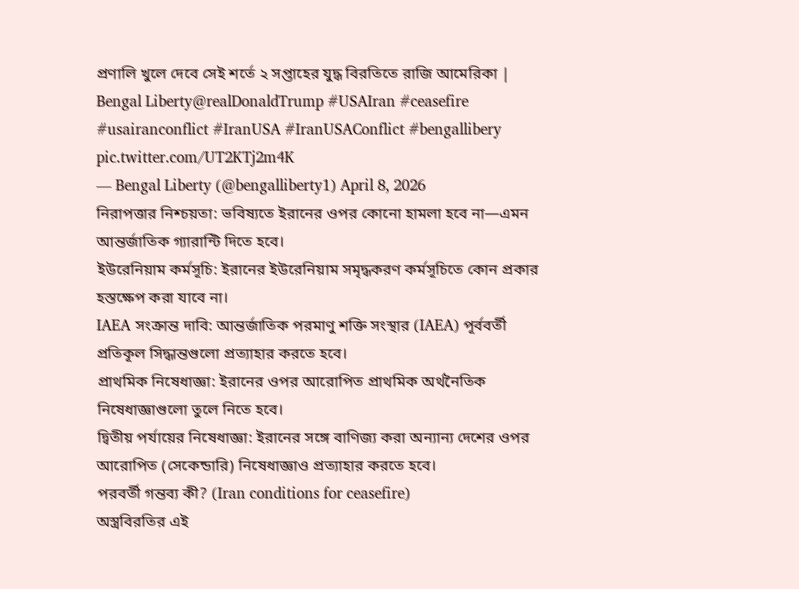প্রণালি খুলে দেবে সেই শর্তে ২ সপ্তাহের যুদ্ধ বিরতিতে রাজি আমেরিকা | Bengal Liberty@realDonaldTrump #USAIran #ceasefire #usairanconflict #IranUSA #IranUSAConflict #bengallibery pic.twitter.com/UT2KTj2m4K
— Bengal Liberty (@bengalliberty1) April 8, 2026
নিরাপত্তার নিশ্চয়তা: ভবিষ্যতে ইরানের ওপর কোনো হামলা হবে না—এমন আন্তর্জাতিক গ্যারান্টি দিতে হবে।
ইউরেনিয়াম কর্মসূচি: ইরানের ইউরেনিয়াম সমৃদ্ধকরণ কর্মসূচিতে কোন প্রকার হস্তক্ষেপ করা যাবে না।
IAEA সংক্রান্ত দাবি: আন্তর্জাতিক পরমাণু শক্তি সংস্থার (IAEA) পূর্ববর্তী প্রতিকূল সিদ্ধান্তগুলো প্রত্যাহার করতে হবে।
প্রাথমিক নিষেধাজ্ঞা: ইরানের ওপর আরোপিত প্রাথমিক অর্থনৈতিক নিষেধাজ্ঞাগুলো তুলে নিতে হবে।
দ্বিতীয় পর্যায়ের নিষেধাজ্ঞা: ইরানের সঙ্গে বাণিজ্য করা অন্যান্য দেশের ওপর আরোপিত (সেকেন্ডারি) নিষেধাজ্ঞাও প্রত্যাহার করতে হবে।
পরবর্তী গন্তব্য কী? (Iran conditions for ceasefire)
অস্ত্রবিরতির এই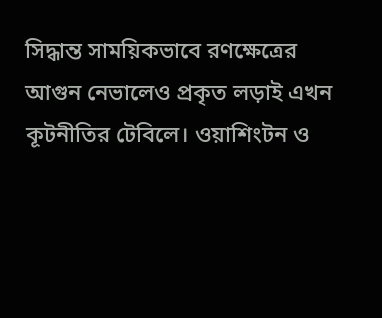সিদ্ধান্ত সাময়িকভাবে রণক্ষেত্রের আগুন নেভালেও প্রকৃত লড়াই এখন কূটনীতির টেবিলে। ওয়াশিংটন ও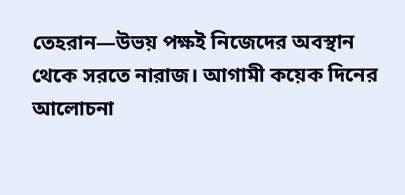তেহরান—উভয় পক্ষই নিজেদের অবস্থান থেকে সরতে নারাজ। আগামী কয়েক দিনের আলোচনা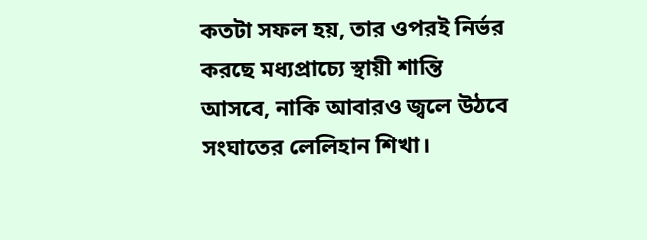কতটা সফল হয়, তার ওপরই নির্ভর করছে মধ্যপ্রাচ্যে স্থায়ী শান্তি আসবে, নাকি আবারও জ্বলে উঠবে সংঘাতের লেলিহান শিখা।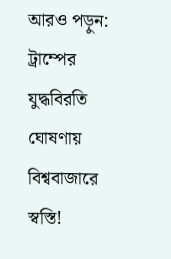আরও পড়ুন:
ট্রাম্পের যুদ্ধবিরতি ঘোষণায় বিশ্ববাজারে স্বস্তি!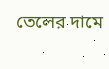তেলের দামে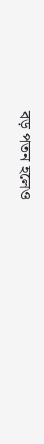বড় পতন হলেও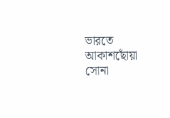ভারতে আকাশছোঁয়া সোনা